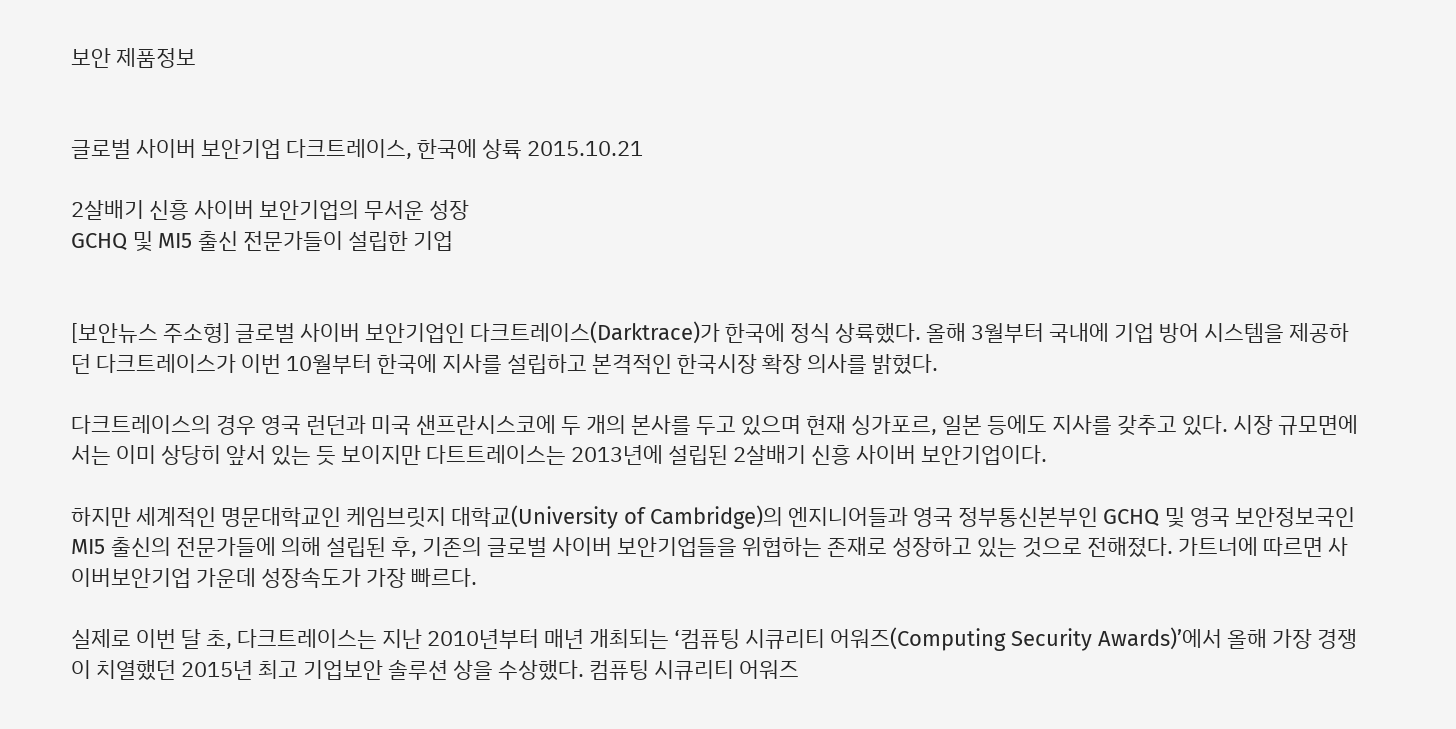보안 제품정보


글로벌 사이버 보안기업 다크트레이스, 한국에 상륙 2015.10.21

2살배기 신흥 사이버 보안기업의 무서운 성장
GCHQ 및 MI5 출신 전문가들이 설립한 기업


[보안뉴스 주소형] 글로벌 사이버 보안기업인 다크트레이스(Darktrace)가 한국에 정식 상륙했다. 올해 3월부터 국내에 기업 방어 시스템을 제공하던 다크트레이스가 이번 10월부터 한국에 지사를 설립하고 본격적인 한국시장 확장 의사를 밝혔다.

다크트레이스의 경우 영국 런던과 미국 샌프란시스코에 두 개의 본사를 두고 있으며 현재 싱가포르, 일본 등에도 지사를 갖추고 있다. 시장 규모면에서는 이미 상당히 앞서 있는 듯 보이지만 다트트레이스는 2013년에 설립된 2살배기 신흥 사이버 보안기업이다.

하지만 세계적인 명문대학교인 케임브릿지 대학교(University of Cambridge)의 엔지니어들과 영국 정부통신본부인 GCHQ 및 영국 보안정보국인 MI5 출신의 전문가들에 의해 설립된 후, 기존의 글로벌 사이버 보안기업들을 위협하는 존재로 성장하고 있는 것으로 전해졌다. 가트너에 따르면 사이버보안기업 가운데 성장속도가 가장 빠르다.

실제로 이번 달 초, 다크트레이스는 지난 2010년부터 매년 개최되는 ‘컴퓨팅 시큐리티 어워즈(Computing Security Awards)’에서 올해 가장 경쟁이 치열했던 2015년 최고 기업보안 솔루션 상을 수상했다. 컴퓨팅 시큐리티 어워즈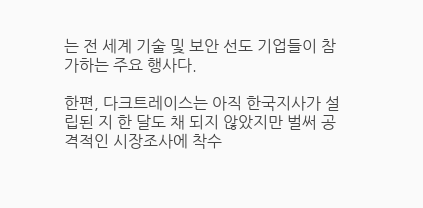는 전 세계 기술 및 보안 선도 기업들이 참가하는 주요 행사다.

한편, 다크트레이스는 아직 한국지사가 설립된 지 한 달도 채 되지 않았지만 벌써 공격적인 시장조사에 착수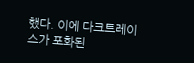했다. 이에 다크트레이스가 포화된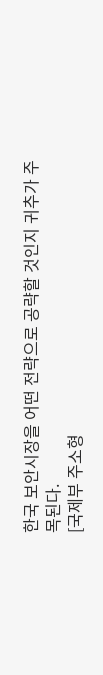한국 보안시장을 어떤 전략으로 공략할 것인지 귀추가 주목된다.
[국제부 주소형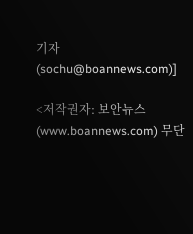기자(sochu@boannews.com)]

<저작권자: 보안뉴스(www.boannews.com) 무단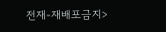전재-재배포금지>